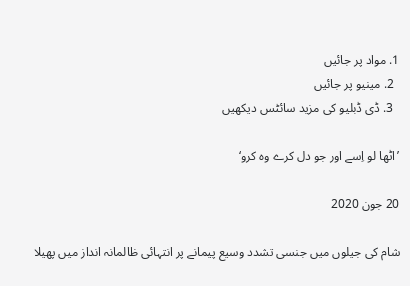1. مواد پر جائیں
  2. مینیو پر جائیں
  3. ڈی ڈبلیو کی مزید سائٹس دیکھیں

’اٹھا لو اِسے اور جو دل کرے وہ کرو‘

20 جون 2020

شام کی جیلوں میں جنسی تشدد وسیع پیمانے پر انتہائی ظالمانہ انداز میں پھیلا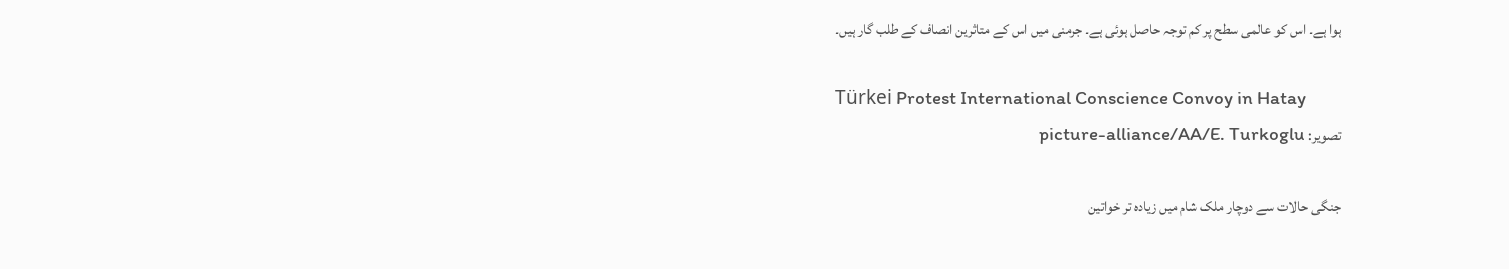ہوا ہے۔ اس کو عالمی سطح پر کم توجہ حاصل ہوئی ہے۔ جرمنی میں اس کے متاثرین انصاف کے طلب گار ہیں۔

Türkei Protest International Conscience Convoy in Hatay
تصویر: picture-alliance/AA/E. Turkoglu

جنگی حالات سے دوچار ملک شام میں زیادہ تر خواتین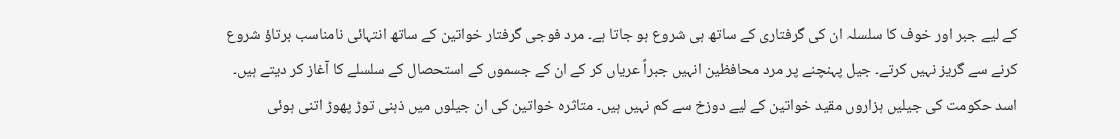کے لیے جبر اور خوف کا سلسلہ ان کی گرفتاری کے ساتھ ہی شروع ہو جاتا ہے۔ مرد فوجی گرفتار خواتین کے ساتھ انتہائی نامناسب برتاؤ شروع کرنے سے گریز نہیں کرتے۔ جیل پہنچنے پر مرد محافظین انہیں جبراً عریاں کر کے ان کے جسموں کے استحصال کے سلسلے کا آغاز کر دیتے ہیں۔ اسد حکومت کی جیلیں ہزاروں مقید خواتین کے لیے دوزخ سے کم نہیں ہیں۔ متاثرہ خواتین کی ان جیلوں میں ذہنی توڑ پھوڑ اتنی ہوئی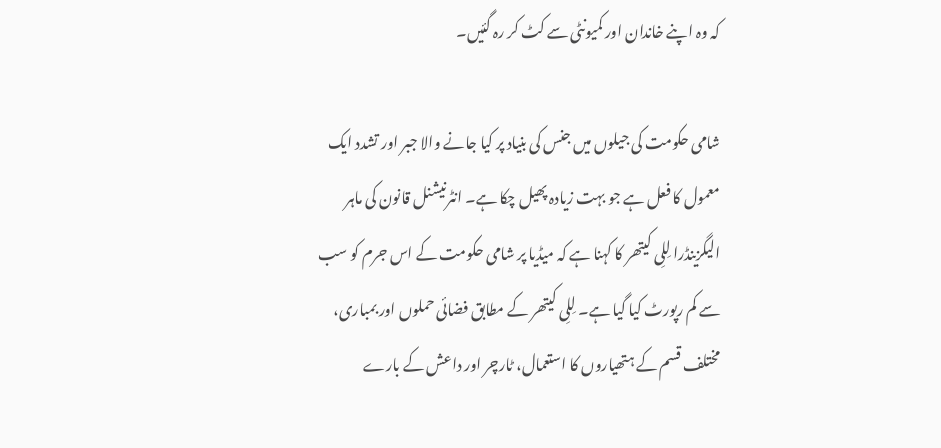کہ وہ اپنے خاندان اور کمیونٹی سے کٹ کر رہ گئیں۔

شامی حکومت کی جیلوں میں جنس کی بنیاد پر کیا جانے والا جبر اور تشدد ایک معمول کا فعل ہے جو بہت زیادہ پھیل چکا ہے۔ انٹرنیشنل قانون کی ماہر الیگزینڈرا لِلِی کیتھر کا کہنا ہے کہ میڈیا پر شامی حکومت کے اس جرم کو سب سے کم رپورٹ کیا گیا ہے۔ لِلِی کیتھر کے مطابق فضائی حملوں اور بمباری، مختلف قسم کے ہتھیاروں کا استعمال، ٹارچر اور داعش کے بارے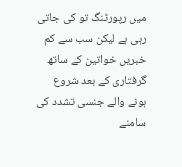میں رپورٹنگ تو کی جاتی رہی ہے لیکن سب سے کم خبریں خواتین کے ساتھ گرفتاری کے بعد شروع ہونے والے جنسی تشدد کی سامنے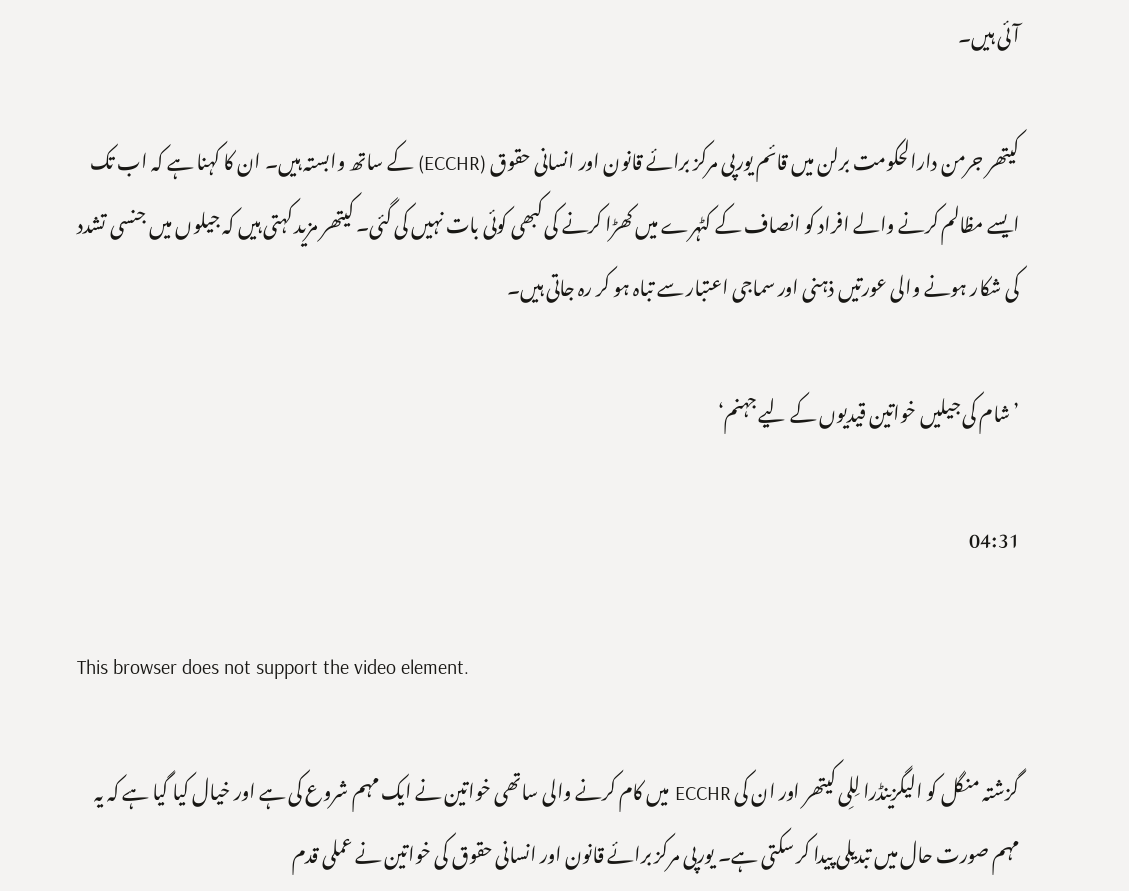آئی ہیں۔

کیتھر جرمن دارالحکومت برلن میں قائم یورپی مرکز برائے قانون اور انسانی حقوق (ECCHR) کے ساتھ وابستہ ہیں۔ ان کا کہنا ہے کہ اب تک ایسے مظالم کرنے والے افراد کو انصاف کے کٹہرے میں کھڑا کرنے کی کبھی کوئی بات نہیں کی گئی۔ کیتھر مزید کہتی ہیں کہ جیلوں میں جنسی تشدد کی شکار ہونے والی عورتیں ذہنی اور سماجی اعتبار سے تباہ ہو کر رہ جاتی ہیں۔

’شام کی جیلیں خواتین قیدیوں کے لیے جہنم‘

04:31

This browser does not support the video element.

گزشتہ منگل کو الیگزینڈرا لِلِی کیتھر اور ان کی ECCHR میں کام کرنے والی ساتھی خواتین نے ایک مہم شروع کی ہے اور خیال کیا گیا ہے کہ یہ مہم صورت حال میں تبدیلی پیدا کر سکتی ہے۔ یورپی مرکز برائے قانون اور انسانی حقوق کی خواتین نے عملی قدم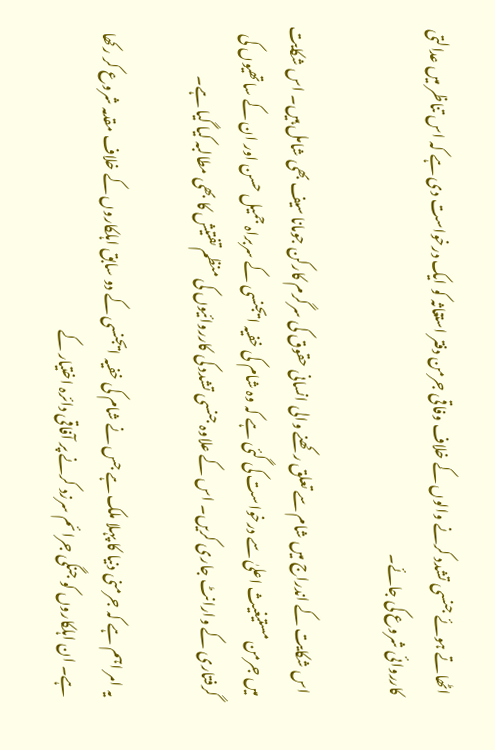اٹھاتے ہوئے جنسی تشدد کرنے والوں کے خلاف وفاقی جرمن دفتر استغاثہ کو ایک درخواست دی ہے کہ اس تناظر میں عدالتی کارروائی شروع کی جائے۔

 اس شکایت کے اندراج میں شام سے تعلق رکھنے والی انسانی حقوق کی سرگرم کارکن جومانا سیف بھی شامل ہیں۔ اس شکایت میں جرمن مستیغیث اعلیٰ سے درخواست کی گئی ہے کہ وہ شام کی خفیہ ایجنسی کے سربراہ جمیل حسن اور ان کے ساتھیوں کی گرفتاری کے وارانٹ جاری کریں۔ اس کے علاوہ جنسی تشدد کی کارروائیوں کی منظم تفتیش کا بھی مطالبہ کیا گیا ہے۔

یہ امر اہم ہے کہ جرمنی دنیا کا پہلا ملک ہے جس نے شام کی خفیہ ایجنسی کے دو سابق اہلکاروں کے خلاف مقدمہ شروع کر رکھا ہے۔ ان اہلکاروں کو جنگی جرائم سرزد کرنے پر آفاقی دائرہ اختیار کے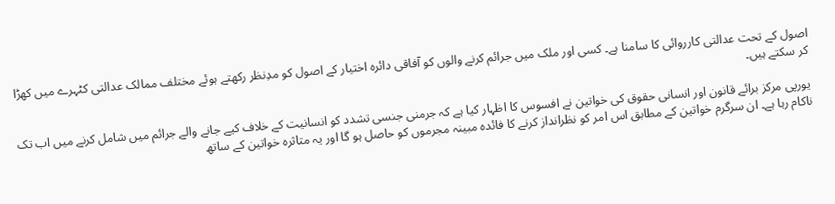اصول کے تحت عدالتی کارروائی کا سامنا ہے۔ کسی اور ملک میں جرائم کرنے والوں کو آفاقی دائرہ اختیار کے اصول کو مدِنظر رکھتے ہوئے مختلف ممالک عدالتی کٹہرے میں کھڑا کر سکتے ہیں۔

یورپی مرکز برائے قانون اور انسانی حقوق کی خواتین نے افسوس کا اظہار کیا ہے کہ جرمنی جنسی تشدد کو انسانیت کے خلاف کیے جانے والے جرائم میں شامل کرنے میں اب تک ناکام رہا ہے۔ ان سرگرم خواتین کے مطابق اس امر کو نظرانداز کرنے کا فائدہ مبینہ مجرموں کو حاصل ہو گا اور یہ متاثرہ خواتین کے ساتھ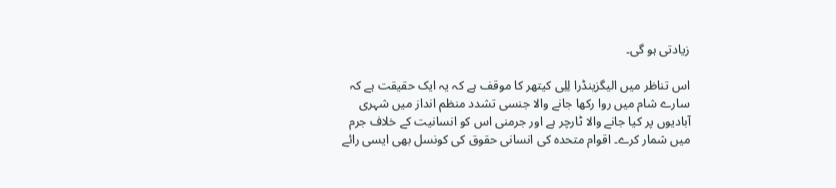زیادتی ہو گی۔

اس تناظر میں الیگزینڈرا لِلِی کیتھر کا موقف ہے کہ یہ ایک حقیقت ہے کہ سارے شام میں روا رکھا جانے والا جنسی تشدد منظم انداز میں شہری آبادیوں پر کیا جانے والا ٹارچر ہے اور جرمنی اس کو انسانیت کے خلاف جرم میں شمار کرے۔ اقوام متحدہ کی انسانی حقوق کی کونسل بھی ایسی رائے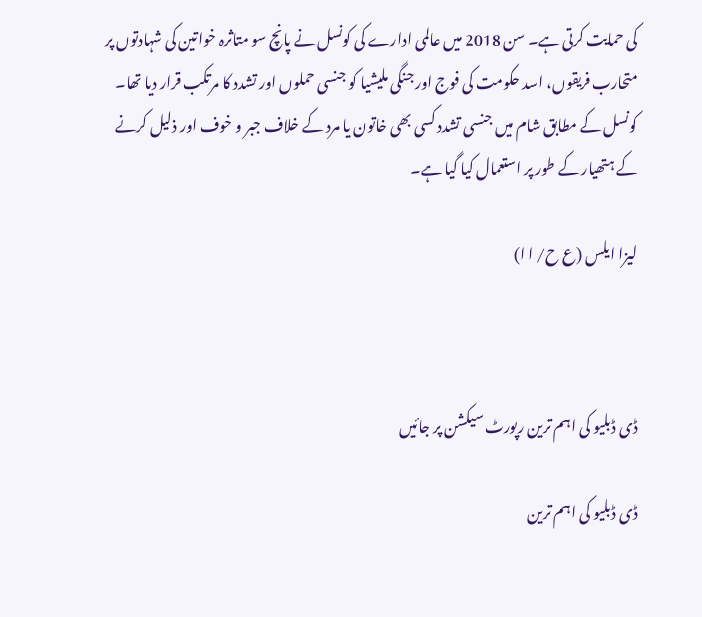کی حمایت کرتی ہے۔ سن 2018 میں عالمی ادارے کی کونسل نے پانچ سو متاثرہ خواتین کی شہادتوں پر متحارب فریقوں، اسد حکومت کی فوج اور جنگی ملیشیا کو جنسی حملوں اور تشدد کا مرتکب قرار دیا تھا۔ کونسل کے مطابق شام میں جنسی تشدد کسی بھی خاتون یا مرد کے خلاف جبر و خوف اور ذلیل کرنے کے ہتھیار کے طور پر استعمال کیا گیا ہے۔

لیزا ایلس (ع ح/ ا ا)



ڈی ڈبلیو کی اہم ترین رپورٹ سیکشن پر جائیں

ڈی ڈبلیو کی اہم ترین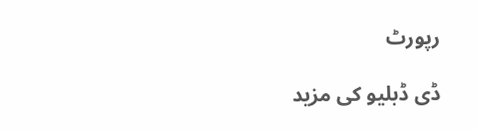رپورٹ

ڈی ڈبلیو کی مزید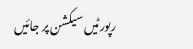رپورٹیں سیکشن پر جائیں